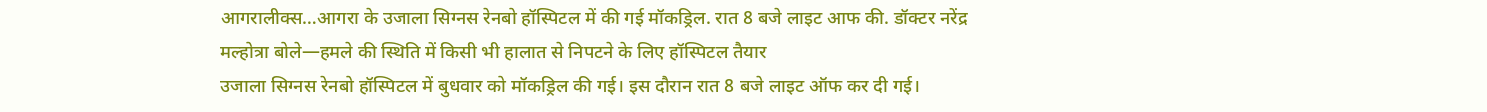आगरालीक्स…आगरा के उजाला सिग्नस रेनबो हॉस्पिटल में की गई मॉकड्रिल. रात 8 बजे लाइट आफ की. डॉक्टर नरेंद्र मल्होत्रा बोले—हमले की स्थिति में किसी भी हालात से निपटने के लिए हॉस्पिटल तैयार
उजाला सिग्नस रेनबो हॉस्पिटल में बुधवार को मॉकड्रिल की गई। इस दौरान रात 8 बजे लाइट ऑफ कर दी गई।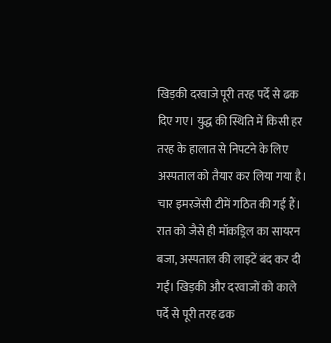खिड़की दरवाजे पूरी तरह पर्दे से ढक दिए गए। युद्ध की स्थिति में किसी हर तरह के हालात से निपटने के लिए अस्पताल को तैयार कर लिया गया है। चार इमरजेंसी टीमें गठित की गई हैं। रात को जैसे ही मॉकड्रिल का सायरन बजा, अस्पताल की लाइटें बंद कर दी गईं। खिड़की और दरवाजों को काले पर्दे से पूरी तरह ढक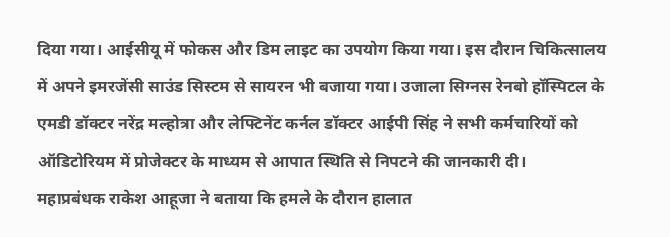दिया गया। आईसीयू में फोकस और डिम लाइट का उपयोग किया गया। इस दौरान चिकित्सालय में अपने इमरजेंसी साउंड सिस्टम से सायरन भी बजाया गया। उजाला सिग्नस रेनबो हॉस्पिटल के एमडी डॉक्टर नरेंद्र मल्होत्रा और लेफ्टिनेंट कर्नल डॉक्टर आईपी सिंह ने सभी कर्मचारियों को ऑडिटोरियम में प्रोजेक्टर के माध्यम से आपात स्थिति से निपटने की जानकारी दी।
महाप्रबंधक राकेश आहूजा ने बताया कि हमले के दौरान हालात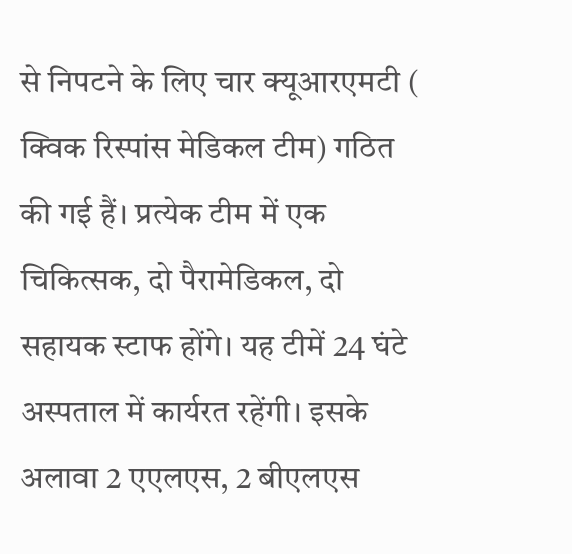से निपटने के लिए चार क्यूआरएमटी ( क्विक रिस्पांस मेडिकल टीम) गठित की गई हैं। प्रत्येक टीम में एक चिकित्सक, दो पैरामेडिकल, दो सहायक स्टाफ होंगे। यह टीमें 24 घंटे अस्पताल में कार्यरत रहेंगी। इसके अलावा 2 एएलएस, 2 बीएलएस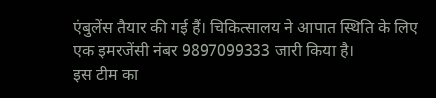एंबुलेंस तैयार की गई हैं। चिकित्सालय ने आपात स्थिति के लिए एक इमरजेंसी नंबर 9897099333 जारी किया है।
इस टीम का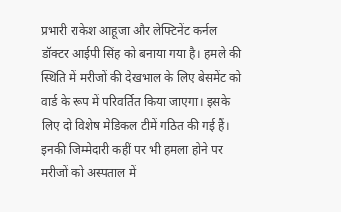प्रभारी राकेश आहूजा और लेफ्टिनेंट कर्नल डॉक्टर आईपी सिंह को बनाया गया है। हमले की स्थिति में मरीजों की देखभाल के लिए बेसमेंट को वार्ड के रूप में परिवर्तित किया जाएगा। इसके लिए दो विशेष मेडिकल टीमें गठित की गई हैं। इनकी जिम्मेदारी कहीं पर भी हमला होने पर मरीजों को अस्पताल में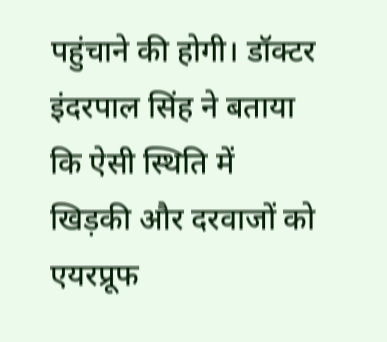पहुंचाने की होगी। डॉक्टर इंदरपाल सिंह ने बताया कि ऐसी स्थिति में खिड़की और दरवाजों को एयरप्रूफ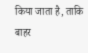किया जाता है, ताकि बाहर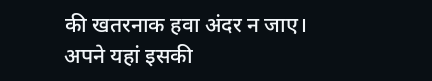की खतरनाक हवा अंदर न जाए। अपने यहां इसकी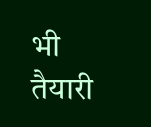भी तैयारी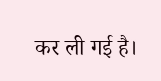कर ली गई है।